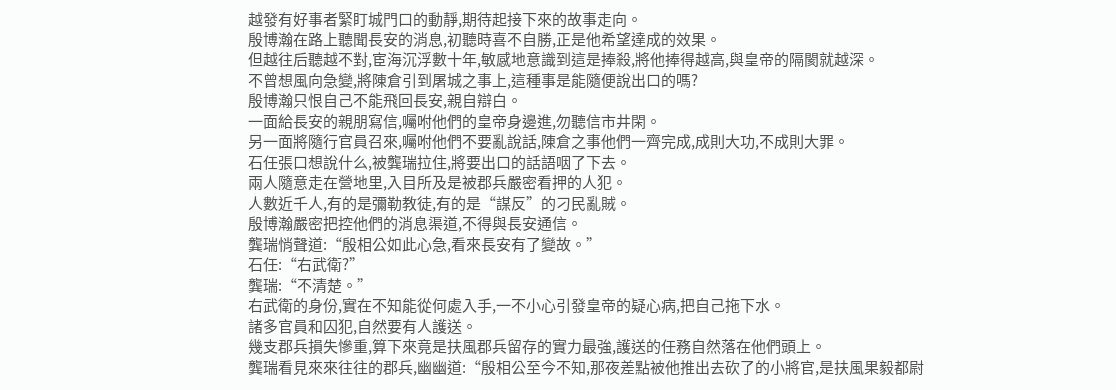越發有好事者緊盯城門口的動靜,期待起接下來的故事走向。
殷博瀚在路上聽聞長安的消息,初聽時喜不自勝,正是他希望達成的效果。
但越往后聽越不對,宦海沉浮數十年,敏感地意識到這是捧殺,將他捧得越高,與皇帝的隔閡就越深。
不曾想風向急變,將陳倉引到屠城之事上,這種事是能隨便說出口的嗎?
殷博瀚只恨自己不能飛回長安,親自辯白。
一面給長安的親朋寫信,囑咐他們的皇帝身邊進,勿聽信市井閑。
另一面將隨行官員召來,囑咐他們不要亂說話,陳倉之事他們一齊完成,成則大功,不成則大罪。
石任張口想說什么,被龔瑞拉住,將要出口的話語咽了下去。
兩人隨意走在營地里,入目所及是被郡兵嚴密看押的人犯。
人數近千人,有的是彌勒教徒,有的是“謀反”的刁民亂賊。
殷博瀚嚴密把控他們的消息渠道,不得與長安通信。
龔瑞悄聲道:“殷相公如此心急,看來長安有了變故。”
石任:“右武衛?”
龔瑞:“不清楚。”
右武衛的身份,實在不知能從何處入手,一不小心引發皇帝的疑心病,把自己拖下水。
諸多官員和囚犯,自然要有人護送。
幾支郡兵損失慘重,算下來竟是扶風郡兵留存的實力最強,護送的任務自然落在他們頭上。
龔瑞看見來來往往的郡兵,幽幽道:“殷相公至今不知,那夜差點被他推出去砍了的小將官,是扶風果毅都尉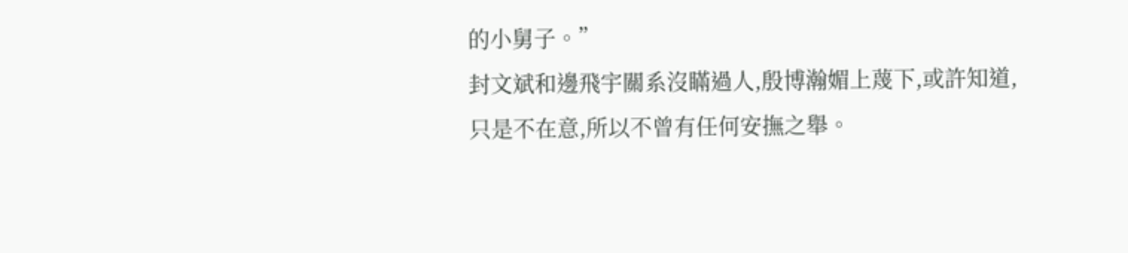的小舅子。”
封文斌和邊飛宇關系沒瞞過人,殷博瀚媚上蔑下,或許知道,只是不在意,所以不曾有任何安撫之舉。